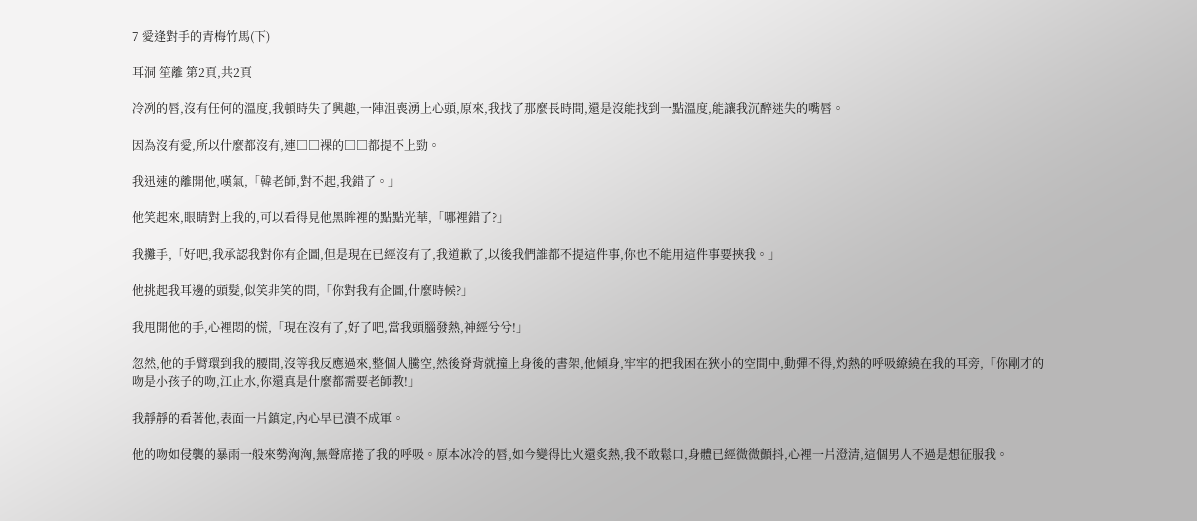7 愛逢對手的青梅竹馬(下)

耳洞 笙離 第2頁,共2頁

冷冽的唇,沒有任何的溫度,我頓時失了興趣,一陣沮喪湧上心頭,原來,我找了那麼長時間,還是沒能找到一點溫度,能讓我沉醉迷失的嘴唇。

因為沒有愛,所以什麼都沒有,連□□裸的□□都提不上勁。

我迅速的離開他,嘆氣,「韓老師,對不起,我錯了。」

他笑起來,眼睛對上我的,可以看得見他黑眸裡的點點光華,「哪裡錯了?」

我攤手,「好吧,我承認我對你有企圖,但是現在已經沒有了,我道歉了,以後我們誰都不提這件事,你也不能用這件事要挾我。」

他挑起我耳邊的頭髮,似笑非笑的問,「你對我有企圖,什麼時候?」

我甩開他的手,心裡悶的慌,「現在沒有了,好了吧,當我頭腦發熱,神經兮兮!」

忽然,他的手臂環到我的腰間,沒等我反應過來,整個人騰空,然後脊背就撞上身後的書架,他傾身,牢牢的把我困在狹小的空間中,動彈不得,灼熱的呼吸繚繞在我的耳旁,「你剛才的吻是小孩子的吻,江止水,你還真是什麼都需要老師教!」

我靜靜的看著他,表面一片鎮定,內心早已潰不成軍。

他的吻如侵襲的暴雨一般來勢洶洶,無聲席捲了我的呼吸。原本冰冷的唇,如今變得比火還炙熱,我不敢鬆口,身體已經微微顫抖,心裡一片澄清,這個男人不過是想征服我。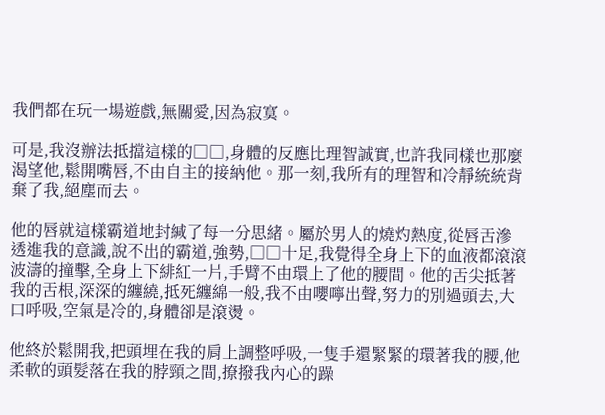我們都在玩一場遊戲,無關愛,因為寂寞。

可是,我沒辦法抵擋這樣的□□,身體的反應比理智誠實,也許我同樣也那麼渴望他,鬆開嘴唇,不由自主的接納他。那一刻,我所有的理智和冷靜統統背棄了我,絕塵而去。

他的唇就這樣霸道地封緘了每一分思緒。屬於男人的燒灼熱度,從唇舌滲透進我的意識,說不出的霸道,強勢,□□十足,我覺得全身上下的血液都滾滾波濤的撞擊,全身上下緋紅一片,手臂不由環上了他的腰間。他的舌尖抵著我的舌根,深深的纏繞,抵死纏綿一般,我不由嚶嚀出聲,努力的別過頭去,大口呼吸,空氣是冷的,身體卻是滾燙。

他終於鬆開我,把頭埋在我的肩上調整呼吸,一隻手還緊緊的環著我的腰,他柔軟的頭髮落在我的脖頸之間,撩撥我內心的躁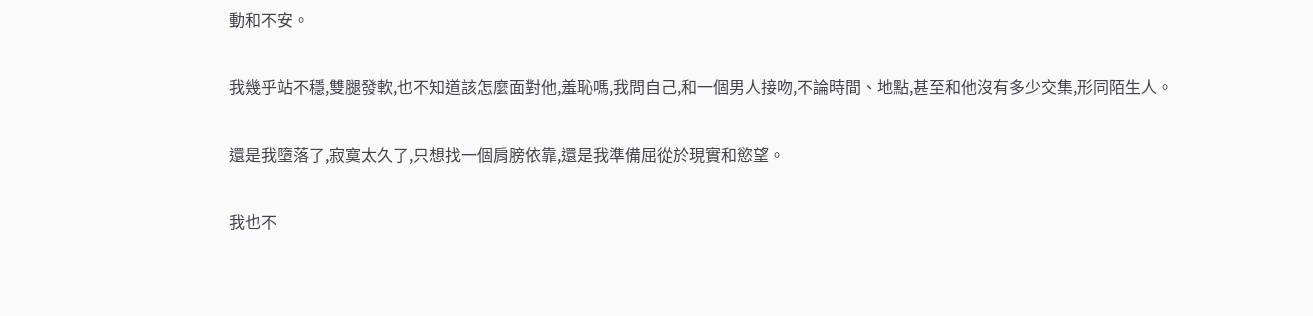動和不安。

我幾乎站不穩,雙腿發軟,也不知道該怎麼面對他,羞恥嗎,我問自己,和一個男人接吻,不論時間、地點,甚至和他沒有多少交集,形同陌生人。

還是我墮落了,寂寞太久了,只想找一個肩膀依靠,還是我準備屈從於現實和慾望。

我也不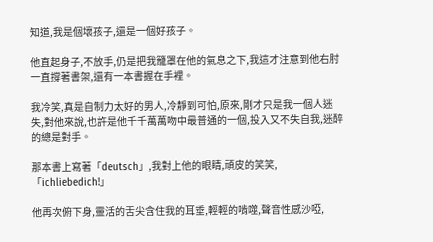知道,我是個壞孩子,還是一個好孩子。

他直起身子,不放手,仍是把我籠罩在他的氣息之下,我這才注意到他右肘一直撐著書架,還有一本書握在手裡。

我冷笑,真是自制力太好的男人,冷靜到可怕,原來,剛才只是我一個人迷失,對他來說,也許是他千千萬萬吻中最普通的一個,投入又不失自我,迷醉的總是對手。

那本書上寫著「deutsch」,我對上他的眼睛,頑皮的笑笑,「ichliebedich!」

他再次俯下身,靈活的舌尖含住我的耳垂,輕輕的啃噬,聲音性感沙啞,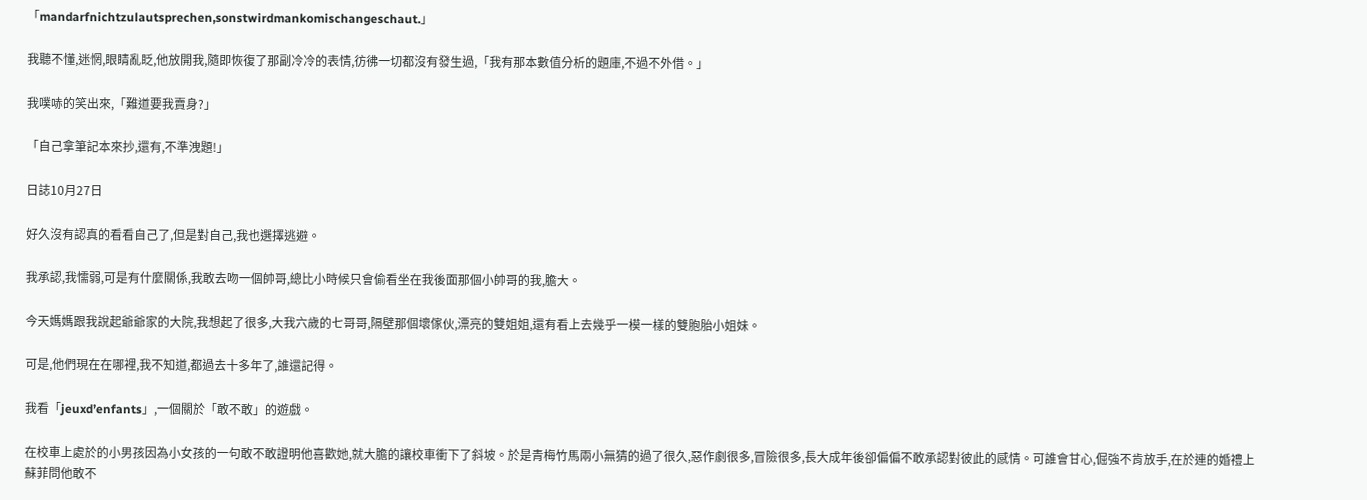「mandarfnichtzulautsprechen,sonstwirdmankomischangeschaut.」

我聽不懂,迷惘,眼睛亂眨,他放開我,隨即恢復了那副冷冷的表情,彷彿一切都沒有發生過,「我有那本數值分析的題庫,不過不外借。」

我噗哧的笑出來,「難道要我賣身?」

「自己拿筆記本來抄,還有,不準洩題!」

日誌10月27日

好久沒有認真的看看自己了,但是對自己,我也選擇逃避。

我承認,我懦弱,可是有什麼關係,我敢去吻一個帥哥,總比小時候只會偷看坐在我後面那個小帥哥的我,膽大。

今天媽媽跟我說起爺爺家的大院,我想起了很多,大我六歲的七哥哥,隔壁那個壞傢伙,漂亮的雙姐姐,還有看上去幾乎一模一樣的雙胞胎小姐妹。

可是,他們現在在哪裡,我不知道,都過去十多年了,誰還記得。

我看「jeuxd’enfants」,一個關於「敢不敢」的遊戲。

在校車上處於的小男孩因為小女孩的一句敢不敢證明他喜歡她,就大膽的讓校車衝下了斜坡。於是青梅竹馬兩小無猜的過了很久,惡作劇很多,冒險很多,長大成年後卻偏偏不敢承認對彼此的感情。可誰會甘心,倔強不肯放手,在於連的婚禮上蘇菲問他敢不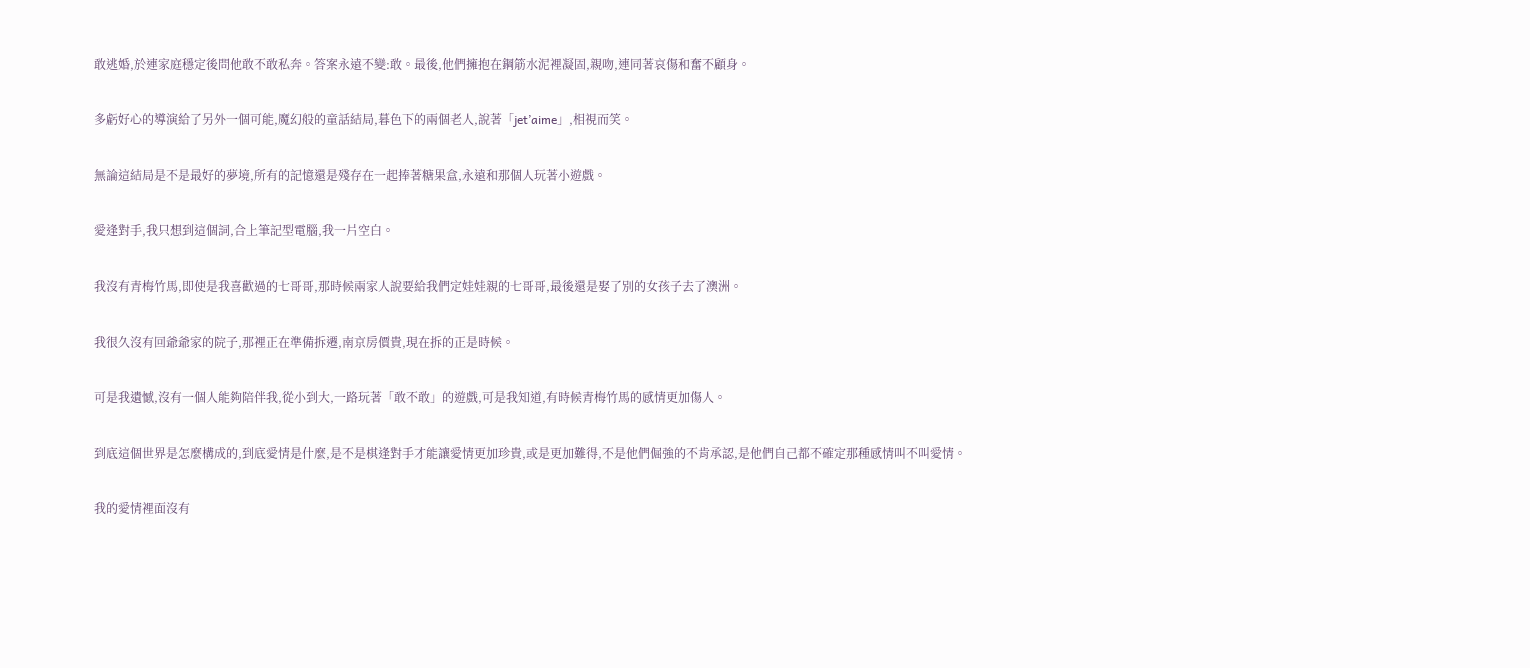敢逃婚,於連家庭穩定後問他敢不敢私奔。答案永遠不變:敢。最後,他們擁抱在鋼筋水泥裡凝固,親吻,連同著哀傷和奮不顧身。

多虧好心的導演給了另外一個可能,魔幻般的童話結局,暮色下的兩個老人,說著「jet’aime」,相視而笑。

無論這結局是不是最好的夢境,所有的記憶還是殘存在一起捧著糖果盒,永遠和那個人玩著小遊戲。

愛逢對手,我只想到這個詞,合上筆記型電腦,我一片空白。

我沒有青梅竹馬,即使是我喜歡過的七哥哥,那時候兩家人說要給我們定娃娃親的七哥哥,最後還是娶了別的女孩子去了澳洲。

我很久沒有回爺爺家的院子,那裡正在準備拆遷,南京房價貴,現在拆的正是時候。

可是我遺憾,沒有一個人能夠陪伴我,從小到大,一路玩著「敢不敢」的遊戲,可是我知道,有時候青梅竹馬的感情更加傷人。

到底這個世界是怎麼構成的,到底愛情是什麼,是不是棋逢對手才能讓愛情更加珍貴,或是更加難得,不是他們倔強的不肯承認,是他們自己都不確定那種感情叫不叫愛情。

我的愛情裡面沒有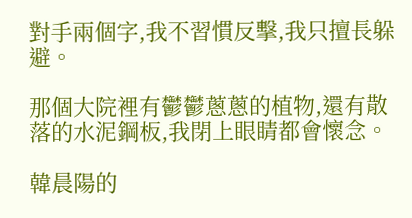對手兩個字,我不習慣反擊,我只擅長躲避。

那個大院裡有鬱鬱蔥蔥的植物,還有散落的水泥鋼板,我閉上眼睛都會懷念。

韓晨陽的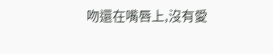吻還在嘴唇上,沒有愛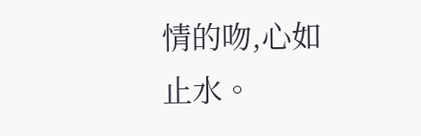情的吻,心如止水。